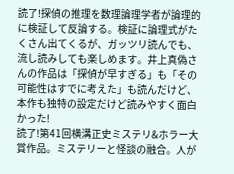読了!探偵の推理を数理論理学者が論理的に検証して反論する。検証に論理式がたくさん出てくるが、ガッツリ読んでも、流し読みしても楽しめます。井上真偽さんの作品は「探偵が早すぎる」も「その可能性はすでに考えた」も読んだけど、本作も独特の設定だけど読みやすく面白かった!
読了!第41回横溝正史ミステリ&ホラー大賞作品。ミステリーと怪談の融合。人が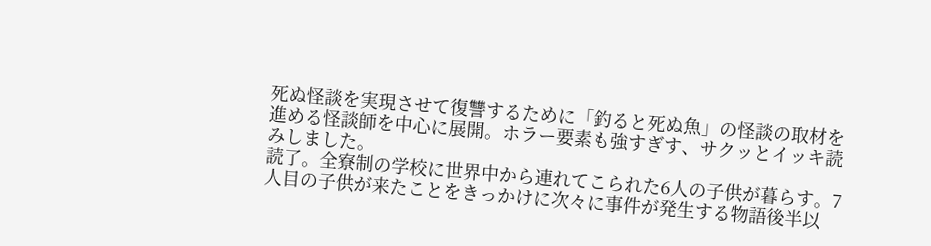死ぬ怪談を実現させて復讐するために「釣ると死ぬ魚」の怪談の取材を進める怪談師を中心に展開。ホラー要素も強すぎす、サクッとイッキ読みしました。
読了。全寮制の学校に世界中から連れてこられた6人の子供が暮らす。7人目の子供が来たことをきっかけに次々に事件が発生する物語後半以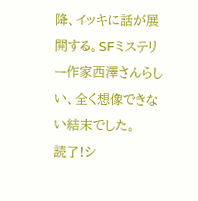降、イッキに話が展開する。SFミステリー作家西澤さんらしい、全く想像できない結末でした。
読了!シ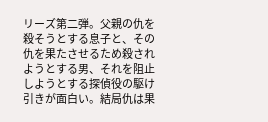リーズ第二弾。父親の仇を殺そうとする息子と、その仇を果たさせるため殺されようとする男、それを阻止しようとする探偵役の駆け引きが面白い。結局仇は果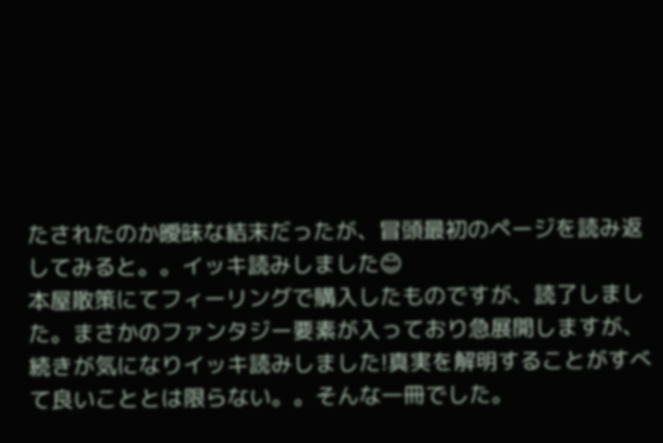たされたのか曖昧な結末だったが、冒頭最初のページを読み返してみると。。イッキ読みしました😊
本屋散策にてフィーリングで購入したものですが、読了しました。まさかのファンタジー要素が入っており急展開しますが、続きが気になりイッキ読みしました!真実を解明することがすべて良いこととは限らない。。そんな一冊でした。